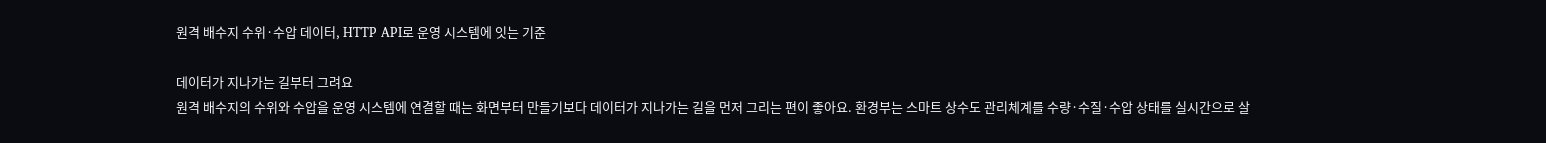원격 배수지 수위·수압 데이터, HTTP API로 운영 시스템에 잇는 기준

데이터가 지나가는 길부터 그려요
원격 배수지의 수위와 수압을 운영 시스템에 연결할 때는 화면부터 만들기보다 데이터가 지나가는 길을 먼저 그리는 편이 좋아요. 환경부는 스마트 상수도 관리체계를 수량·수질·수압 상태를 실시간으로 살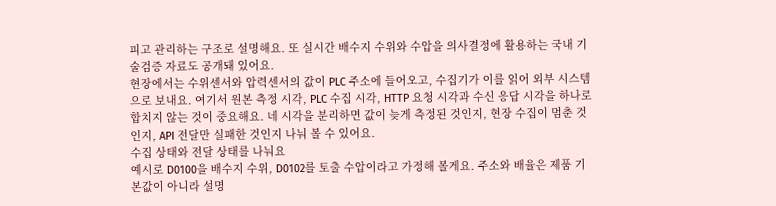피고 관리하는 구조로 설명해요. 또 실시간 배수지 수위와 수압을 의사결정에 활용하는 국내 기술검증 자료도 공개돼 있어요.
현장에서는 수위센서와 압력센서의 값이 PLC 주소에 들어오고, 수집기가 이를 읽어 외부 시스템으로 보내요. 여기서 원본 측정 시각, PLC 수집 시각, HTTP 요청 시각과 수신 응답 시각을 하나로 합치지 않는 것이 중요해요. 네 시각을 분리하면 값이 늦게 측정된 것인지, 현장 수집이 멈춘 것인지, API 전달만 실패한 것인지 나눠 볼 수 있어요.
수집 상태와 전달 상태를 나눠요
예시로 D0100을 배수지 수위, D0102를 토출 수압이라고 가정해 볼게요. 주소와 배율은 제품 기본값이 아니라 설명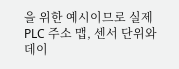을 위한 예시이므로 실제 PLC 주소 맵, 센서 단위와 데이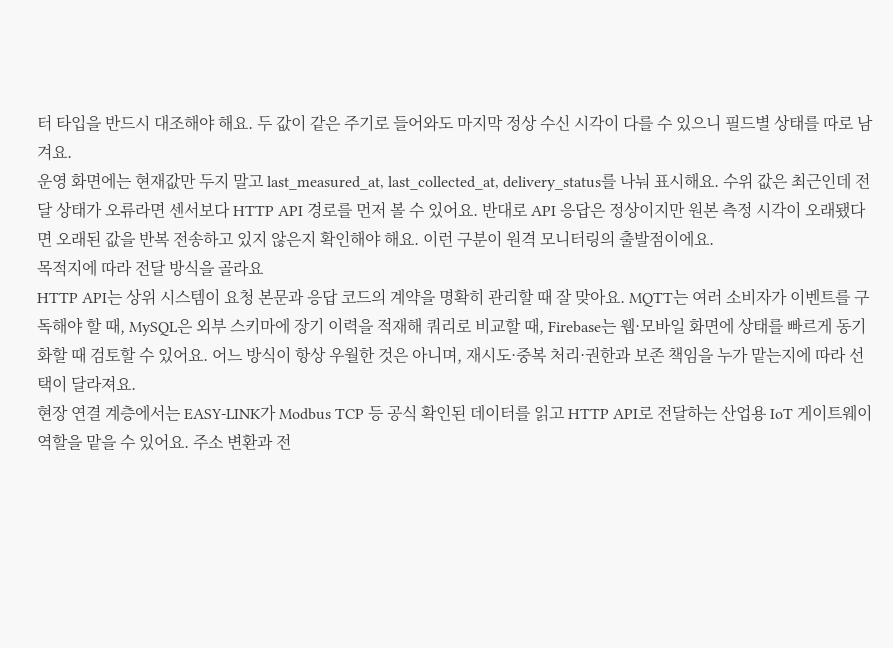터 타입을 반드시 대조해야 해요. 두 값이 같은 주기로 들어와도 마지막 정상 수신 시각이 다를 수 있으니 필드별 상태를 따로 남겨요.
운영 화면에는 현재값만 두지 말고 last_measured_at, last_collected_at, delivery_status를 나눠 표시해요. 수위 값은 최근인데 전달 상태가 오류라면 센서보다 HTTP API 경로를 먼저 볼 수 있어요. 반대로 API 응답은 정상이지만 원본 측정 시각이 오래됐다면 오래된 값을 반복 전송하고 있지 않은지 확인해야 해요. 이런 구분이 원격 모니터링의 출발점이에요.
목적지에 따라 전달 방식을 골라요
HTTP API는 상위 시스템이 요청 본문과 응답 코드의 계약을 명확히 관리할 때 잘 맞아요. MQTT는 여러 소비자가 이벤트를 구독해야 할 때, MySQL은 외부 스키마에 장기 이력을 적재해 쿼리로 비교할 때, Firebase는 웹·모바일 화면에 상태를 빠르게 동기화할 때 검토할 수 있어요. 어느 방식이 항상 우월한 것은 아니며, 재시도·중복 처리·권한과 보존 책임을 누가 맡는지에 따라 선택이 달라져요.
현장 연결 계층에서는 EASY-LINK가 Modbus TCP 등 공식 확인된 데이터를 읽고 HTTP API로 전달하는 산업용 IoT 게이트웨이 역할을 맡을 수 있어요. 주소 변환과 전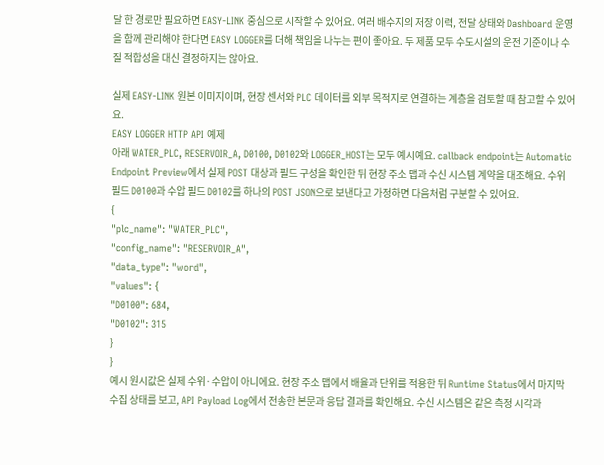달 한 경로만 필요하면 EASY-LINK 중심으로 시작할 수 있어요. 여러 배수지의 저장 이력, 전달 상태와 Dashboard 운영을 함께 관리해야 한다면 EASY LOGGER를 더해 책임을 나누는 편이 좋아요. 두 제품 모두 수도시설의 운전 기준이나 수질 적합성을 대신 결정하지는 않아요.

실제 EASY-LINK 원본 이미지이며, 현장 센서와 PLC 데이터를 외부 목적지로 연결하는 계층을 검토할 때 참고할 수 있어요.
EASY LOGGER HTTP API 예제
아래 WATER_PLC, RESERVOIR_A, D0100, D0102와 LOGGER_HOST는 모두 예시예요. callback endpoint는 Automatic Endpoint Preview에서 실제 POST 대상과 필드 구성을 확인한 뒤 현장 주소 맵과 수신 시스템 계약을 대조해요. 수위 필드 D0100과 수압 필드 D0102를 하나의 POST JSON으로 보낸다고 가정하면 다음처럼 구분할 수 있어요.
{
"plc_name": "WATER_PLC",
"config_name": "RESERVOIR_A",
"data_type": "word",
"values": {
"D0100": 684,
"D0102": 315
}
}
예시 원시값은 실제 수위·수압이 아니에요. 현장 주소 맵에서 배율과 단위를 적용한 뒤 Runtime Status에서 마지막 수집 상태를 보고, API Payload Log에서 전송한 본문과 응답 결과를 확인해요. 수신 시스템은 같은 측정 시각과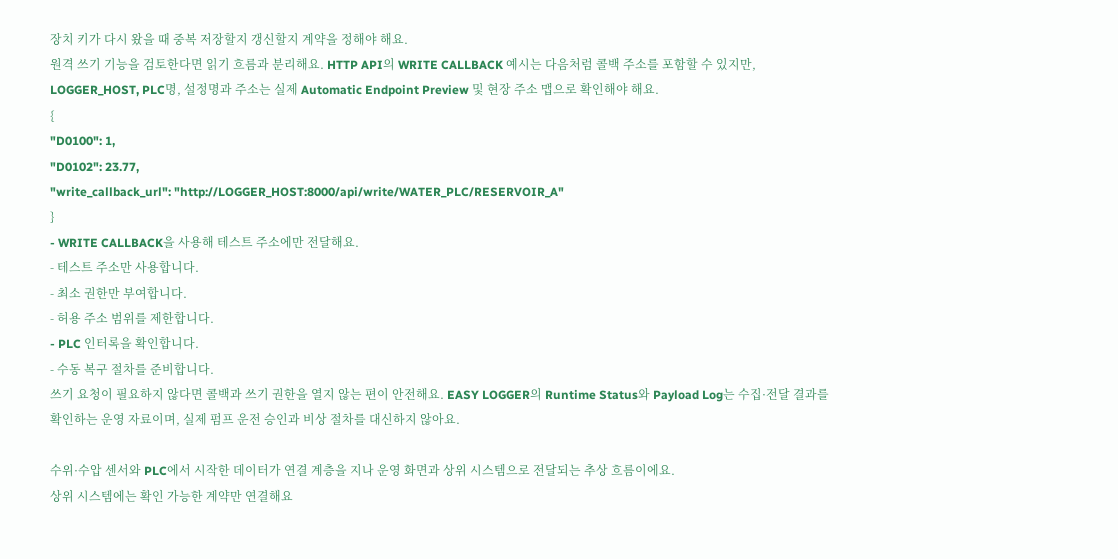장치 키가 다시 왔을 때 중복 저장할지 갱신할지 계약을 정해야 해요.
원격 쓰기 기능을 검토한다면 읽기 흐름과 분리해요. HTTP API의 WRITE CALLBACK 예시는 다음처럼 콜백 주소를 포함할 수 있지만, LOGGER_HOST, PLC명, 설정명과 주소는 실제 Automatic Endpoint Preview 및 현장 주소 맵으로 확인해야 해요.
{
"D0100": 1,
"D0102": 23.77,
"write_callback_url": "http://LOGGER_HOST:8000/api/write/WATER_PLC/RESERVOIR_A"
}
- WRITE CALLBACK을 사용해 테스트 주소에만 전달해요.
- 테스트 주소만 사용합니다.
- 최소 권한만 부여합니다.
- 허용 주소 범위를 제한합니다.
- PLC 인터록을 확인합니다.
- 수동 복구 절차를 준비합니다.
쓰기 요청이 필요하지 않다면 콜백과 쓰기 권한을 열지 않는 편이 안전해요. EASY LOGGER의 Runtime Status와 Payload Log는 수집·전달 결과를 확인하는 운영 자료이며, 실제 펌프 운전 승인과 비상 절차를 대신하지 않아요.

수위·수압 센서와 PLC에서 시작한 데이터가 연결 계층을 지나 운영 화면과 상위 시스템으로 전달되는 추상 흐름이에요.
상위 시스템에는 확인 가능한 계약만 연결해요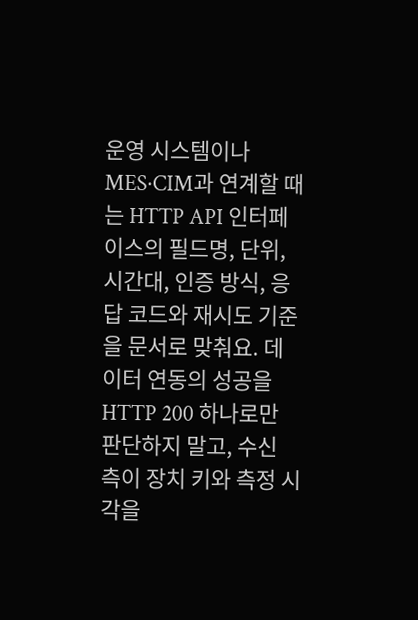운영 시스템이나 MES·CIM과 연계할 때는 HTTP API 인터페이스의 필드명, 단위, 시간대, 인증 방식, 응답 코드와 재시도 기준을 문서로 맞춰요. 데이터 연동의 성공을 HTTP 200 하나로만 판단하지 말고, 수신 측이 장치 키와 측정 시각을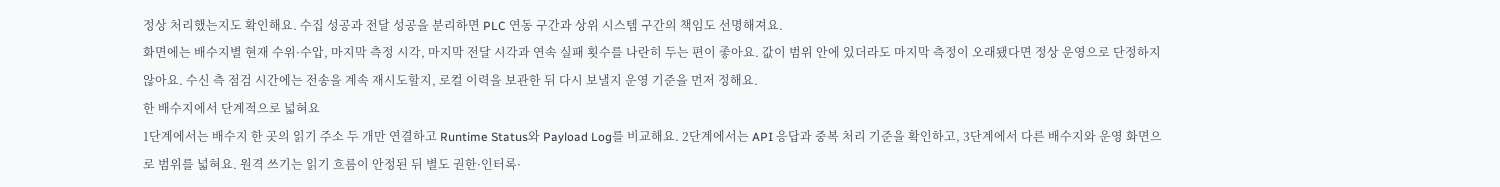정상 처리했는지도 확인해요. 수집 성공과 전달 성공을 분리하면 PLC 연동 구간과 상위 시스템 구간의 책임도 선명해져요.
화면에는 배수지별 현재 수위·수압, 마지막 측정 시각, 마지막 전달 시각과 연속 실패 횟수를 나란히 두는 편이 좋아요. 값이 범위 안에 있더라도 마지막 측정이 오래됐다면 정상 운영으로 단정하지 않아요. 수신 측 점검 시간에는 전송을 계속 재시도할지, 로컬 이력을 보관한 뒤 다시 보낼지 운영 기준을 먼저 정해요.
한 배수지에서 단계적으로 넓혀요
1단계에서는 배수지 한 곳의 읽기 주소 두 개만 연결하고 Runtime Status와 Payload Log를 비교해요. 2단계에서는 API 응답과 중복 처리 기준을 확인하고, 3단계에서 다른 배수지와 운영 화면으로 범위를 넓혀요. 원격 쓰기는 읽기 흐름이 안정된 뒤 별도 권한·인터록·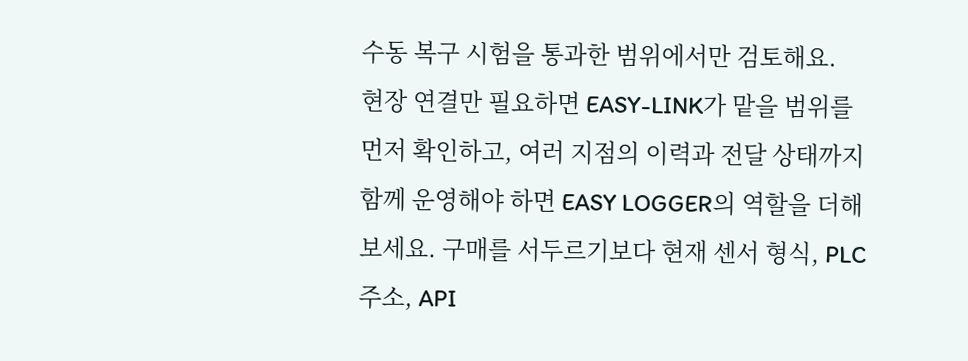수동 복구 시험을 통과한 범위에서만 검토해요.
현장 연결만 필요하면 EASY-LINK가 맡을 범위를 먼저 확인하고, 여러 지점의 이력과 전달 상태까지 함께 운영해야 하면 EASY LOGGER의 역할을 더해 보세요. 구매를 서두르기보다 현재 센서 형식, PLC 주소, API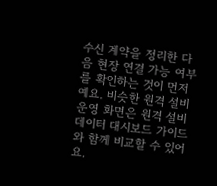수신 계약을 정리한 다음 현장 연결 가능 여부를 확인하는 것이 먼저예요. 비슷한 원격 설비 운영 화면은 원격 설비 데이터 대시보드 가이드와 함께 비교할 수 있어요.